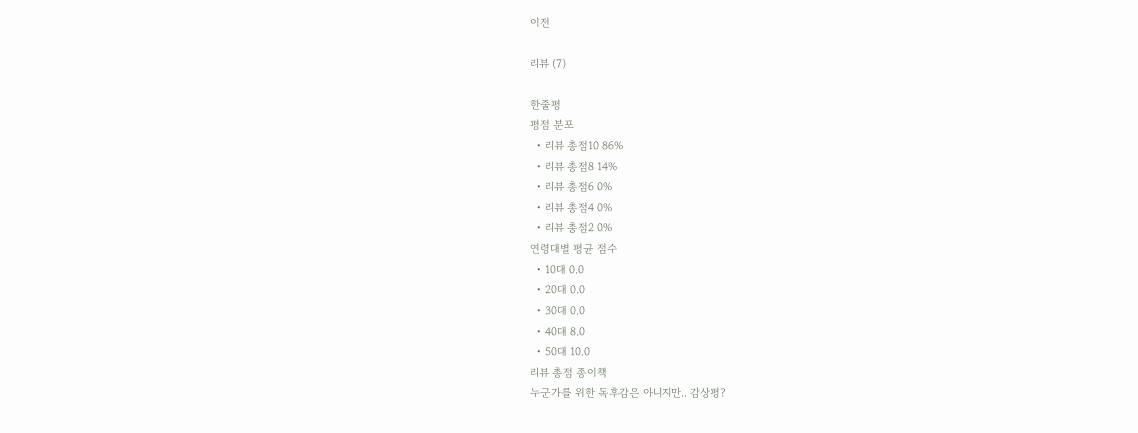이전

리뷰 (7)

한줄평
평점 분포
  • 리뷰 총점10 86%
  • 리뷰 총점8 14%
  • 리뷰 총점6 0%
  • 리뷰 총점4 0%
  • 리뷰 총점2 0%
연령대별 평균 점수
  • 10대 0.0
  • 20대 0.0
  • 30대 0.0
  • 40대 8.0
  • 50대 10.0
리뷰 총점 종이책
누군가를 위한 독후감은 아니지만.. 감상평?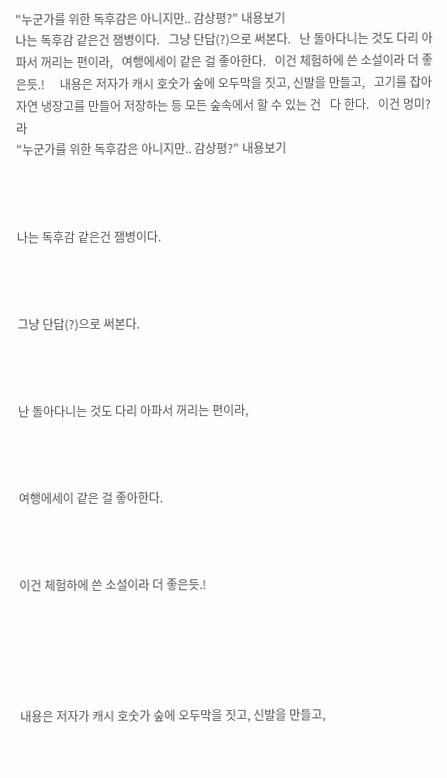"누군가를 위한 독후감은 아니지만.. 감상평?" 내용보기
나는 독후감 같은건 잼병이다.   그냥 단답(?)으로 써본다.   난 돌아다니는 것도 다리 아파서 꺼리는 편이라,   여행에세이 같은 걸 좋아한다.   이건 체험하에 쓴 소설이라 더 좋은듯.!     내용은 저자가 캐시 호숫가 숲에 오두막을 짓고, 신발을 만들고,   고기를 잡아 자연 냉장고를 만들어 저장하는 등 모든 숲속에서 할 수 있는 건   다 한다.   이건 멍미?라
"누군가를 위한 독후감은 아니지만.. 감상평?" 내용보기



나는 독후감 같은건 잼병이다.



그냥 단답(?)으로 써본다.



난 돌아다니는 것도 다리 아파서 꺼리는 편이라,



여행에세이 같은 걸 좋아한다.



이건 체험하에 쓴 소설이라 더 좋은듯.!





내용은 저자가 캐시 호숫가 숲에 오두막을 짓고, 신발을 만들고,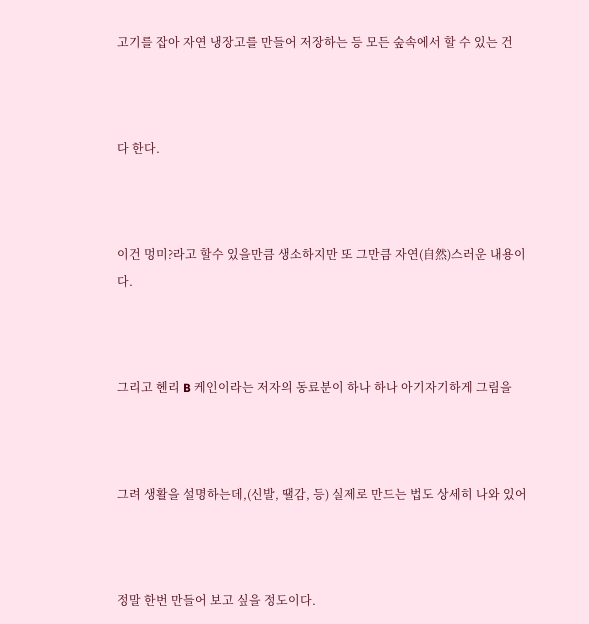고기를 잡아 자연 냉장고를 만들어 저장하는 등 모든 숲속에서 할 수 있는 건



다 한다.



이건 멍미?라고 할수 있을만큼 생소하지만 또 그만큼 자연(自然)스러운 내용이다.



그리고 헨리 B 케인이라는 저자의 동료분이 하나 하나 아기자기하게 그림을



그려 생활을 설명하는데,(신발, 땔감, 등) 실제로 만드는 법도 상세히 나와 있어



정말 한번 만들어 보고 싶을 정도이다.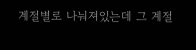계절별로 나눠져있는데 그 계절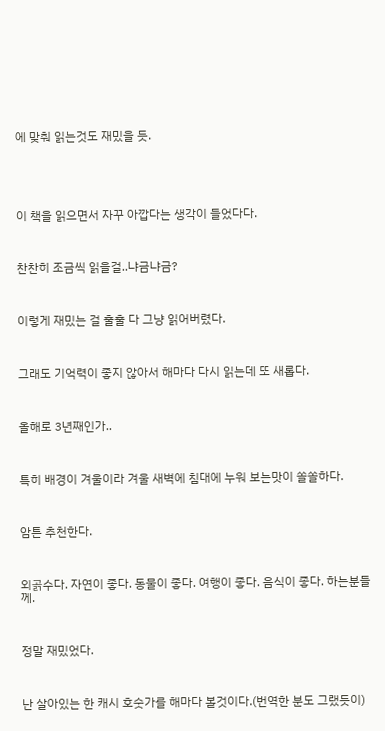에 맞춰 읽는것도 재밌을 듯.





이 책을 읽으면서 자꾸 아깝다는 생각이 들었다다.



찬찬히 조금씩 읽을걸..냐금냐금?



이렇게 재밌는 걸 훌훌 다 그냥 읽어버렸다.



그래도 기억력이 좋지 않아서 해마다 다시 읽는데 또 새롭다.



올해로 3년째인가..



특히 배경이 겨울이라 겨울 새벽에 침대에 누워 보는맛이 쏠쏠하다.



암튼 추천한다.



외곩수다. 자연이 좋다. 동물이 좋다. 여행이 좋다. 음식이 좋다. 하는분들께.



정말 재밌었다.



난 살아있는 한 캐시 호숫가를 해마다 볼것이다.(번역한 분도 그랬듯이)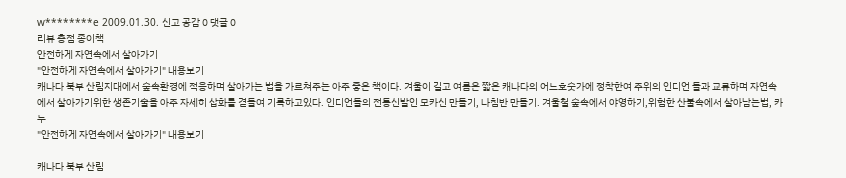w********e 2009.01.30. 신고 공감 0 댓글 0
리뷰 총점 종이책
안전하게 자연속에서 살아가기
"안전하게 자연속에서 살아가기" 내용보기
캐나다 북부 산림지대에서 숲속환경에 적응하며 살아가는 법을 가르쳐주는 아주 좋은 책이다. 겨울이 길고 여름은 짧은 캐나다의 어느호숫가에 정착한여 주위의 인디언 들과 교류하며 자연속에서 살아가기위한 생존기술을 아주 자세히 삽화를 겯들여 기록하고있다. 인디언들의 전통신발인 모카신 만들기, 나침반 만들기. 겨울철 숲속에서 야영하기,위험한 산불속에서 살아남는법, 카누
"안전하게 자연속에서 살아가기" 내용보기

캐나다 북부 산림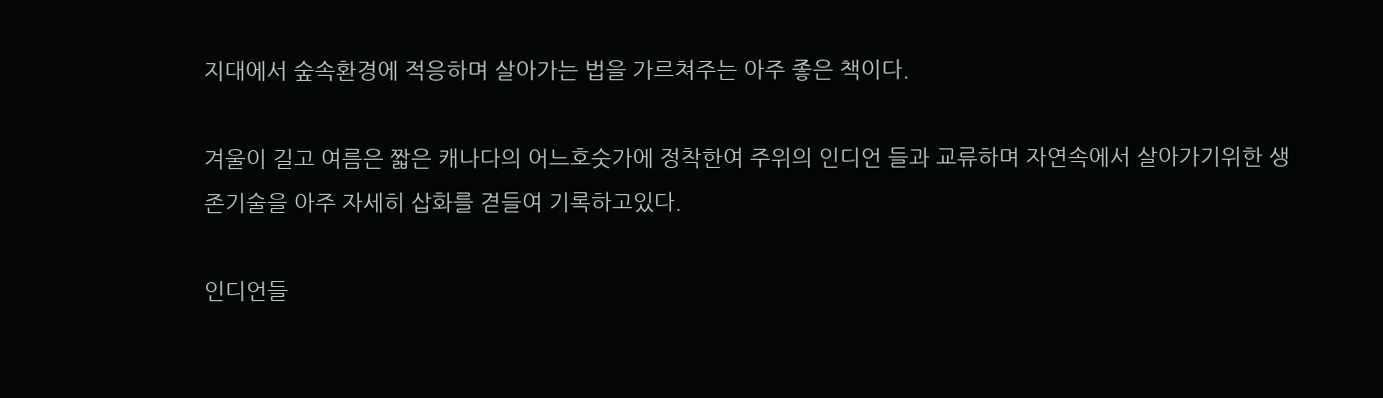지대에서 숲속환경에 적응하며 살아가는 법을 가르쳐주는 아주 좋은 책이다.

겨울이 길고 여름은 짧은 캐나다의 어느호숫가에 정착한여 주위의 인디언 들과 교류하며 자연속에서 살아가기위한 생존기술을 아주 자세히 삽화를 겯들여 기록하고있다.

인디언들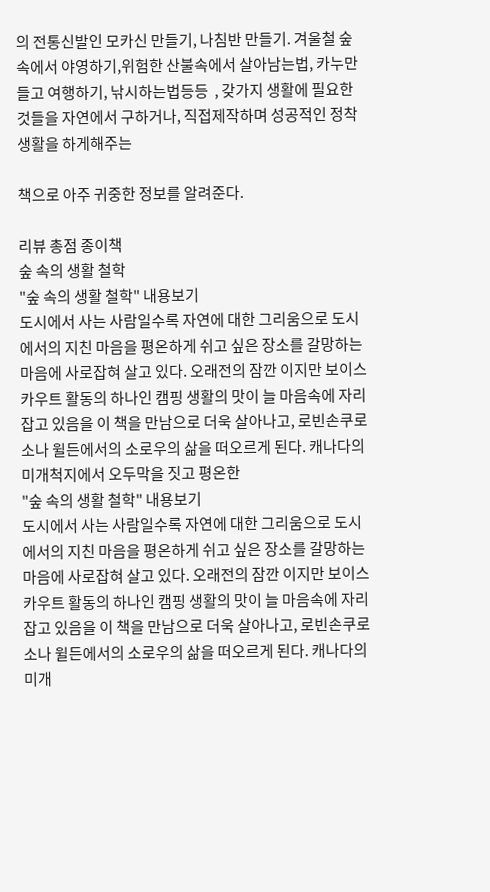의 전통신발인 모카신 만들기, 나침반 만들기. 겨울철 숲속에서 야영하기,위험한 산불속에서 살아남는법, 카누만들고 여행하기, 낚시하는법등등  , 갖가지 생활에 필요한것들을 자연에서 구하거나, 직접제작하며 성공적인 정착생활을 하게해주는

책으로 아주 귀중한 정보를 알려준다.

리뷰 총점 종이책
숲 속의 생활 철학
"숲 속의 생활 철학" 내용보기
도시에서 사는 사람일수록 자연에 대한 그리움으로 도시에서의 지친 마음을 평온하게 쉬고 싶은 장소를 갈망하는 마음에 사로잡혀 살고 있다. 오래전의 잠깐 이지만 보이스카우트 활동의 하나인 캠핑 생활의 맛이 늘 마음속에 자리 잡고 있음을 이 책을 만남으로 더욱 살아나고, 로빈손쿠로소나 윌든에서의 소로우의 삶을 떠오르게 된다. 캐나다의 미개척지에서 오두막을 짓고 평온한
"숲 속의 생활 철학" 내용보기
도시에서 사는 사람일수록 자연에 대한 그리움으로 도시에서의 지친 마음을 평온하게 쉬고 싶은 장소를 갈망하는 마음에 사로잡혀 살고 있다. 오래전의 잠깐 이지만 보이스카우트 활동의 하나인 캠핑 생활의 맛이 늘 마음속에 자리 잡고 있음을 이 책을 만남으로 더욱 살아나고, 로빈손쿠로소나 윌든에서의 소로우의 삶을 떠오르게 된다. 캐나다의 미개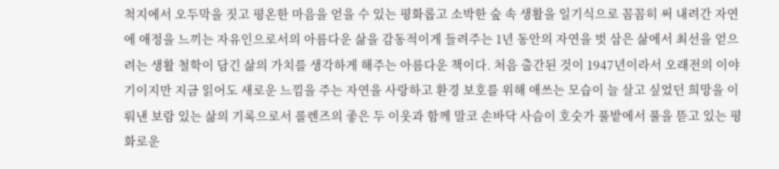척지에서 오두막을 짓고 평온한 마음을 얻을 수 있는 평화롭고 소박한 숲 속 생활을 일기식으로 꼼꼼히 써 내려간 자연에 애정을 느끼는 자유인으로서의 아름다운 삶을 감동적이게 들려주는 1년 동안의 자연을 벗 삼은 삶에서 최선을 얻으려는 생활 철학이 담긴 삶의 가치를 생각하게 해주는 아름다운 책이다. 처음 출간된 것이 1947년이라서 오래전의 이야기이지만 지금 읽어도 새로운 느낌을 주는 자연을 사랑하고 환경 보호를 위해 애쓰는 모습이 늘 살고 싶었던 희망을 이뤄낸 보람 있는 삶의 기록으로서 롤렌즈의 좋은 두 이웃과 함께 말코 손바닥 사슴이 호숫가 풀밭에서 풀을 뜯고 있는 평화로운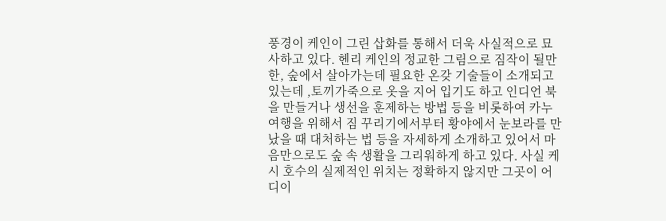풍경이 케인이 그린 삽화를 통해서 더욱 사실적으로 묘사하고 있다. 헨리 케인의 정교한 그림으로 짐작이 될만한, 숲에서 살아가는데 필요한 온갖 기술들이 소개되고 있는데 ,토끼가죽으로 옷을 지어 입기도 하고 인디언 북을 만들거나 생선을 훈제하는 방법 등을 비롯하여 카누 여행을 위해서 짐 꾸리기에서부터 황야에서 눈보라를 만났을 때 대처하는 법 등을 자세하게 소개하고 있어서 마음만으로도 숲 속 생활을 그리워하게 하고 있다. 사실 케시 호수의 실제적인 위치는 정확하지 않지만 그곳이 어디이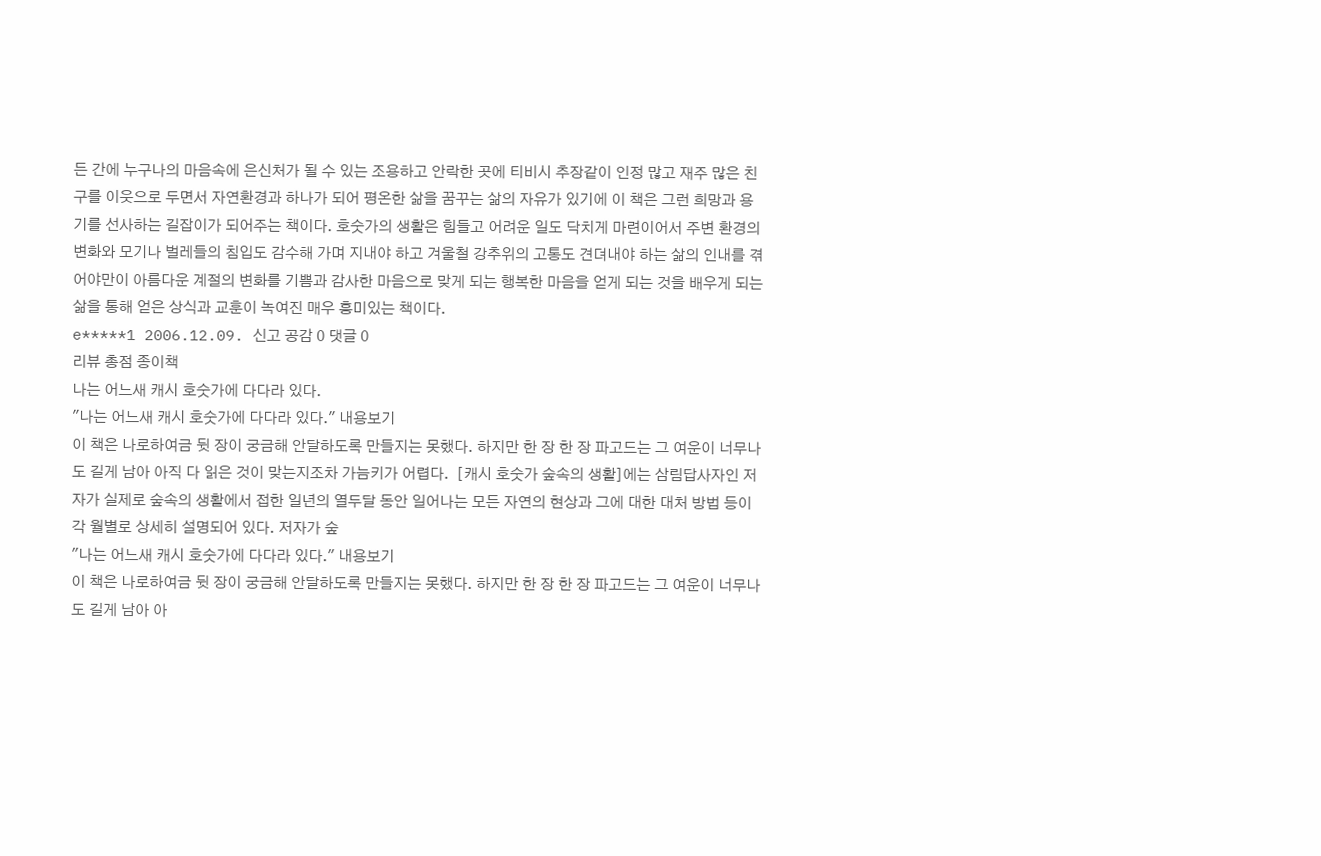든 간에 누구나의 마음속에 은신처가 될 수 있는 조용하고 안락한 곳에 티비시 추장같이 인정 많고 재주 많은 친구를 이웃으로 두면서 자연환경과 하나가 되어 평온한 삶을 꿈꾸는 삶의 자유가 있기에 이 책은 그런 희망과 용기를 선사하는 길잡이가 되어주는 책이다. 호숫가의 생활은 힘들고 어려운 일도 닥치게 마련이어서 주변 환경의 변화와 모기나 벌레들의 침입도 감수해 가며 지내야 하고 겨울철 강추위의 고통도 견뎌내야 하는 삶의 인내를 겪어야만이 아름다운 계절의 변화를 기쁨과 감사한 마음으로 맞게 되는 행복한 마음을 얻게 되는 것을 배우게 되는 삶을 통해 얻은 상식과 교훈이 녹여진 매우 흥미있는 책이다.
e*****1 2006.12.09. 신고 공감 0 댓글 0
리뷰 총점 종이책
나는 어느새 캐시 호숫가에 다다라 있다.
"나는 어느새 캐시 호숫가에 다다라 있다." 내용보기
이 책은 나로하여금 뒷 장이 궁금해 안달하도록 만들지는 못했다. 하지만 한 장 한 장 파고드는 그 여운이 너무나도 길게 남아 아직 다 읽은 것이 맞는지조차 가늠키가 어렵다.  [캐시 호숫가 숲속의 생활]에는 삼림답사자인 저자가 실제로 숲속의 생활에서 접한 일년의 열두달 동안 일어나는 모든 자연의 현상과 그에 대한 대처 방법 등이 각 월별로 상세히 설명되어 있다. 저자가 숲
"나는 어느새 캐시 호숫가에 다다라 있다." 내용보기
이 책은 나로하여금 뒷 장이 궁금해 안달하도록 만들지는 못했다. 하지만 한 장 한 장 파고드는 그 여운이 너무나도 길게 남아 아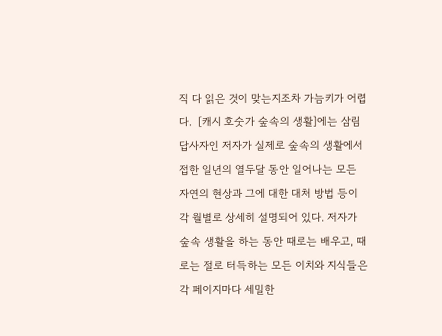직 다 읽은 것이 맞는지조차 가늠키가 어렵다.  [캐시 호숫가 숲속의 생활]에는 삼림답사자인 저자가 실제로 숲속의 생활에서 접한 일년의 열두달 동안 일어나는 모든 자연의 현상과 그에 대한 대처 방법 등이 각 월별로 상세히 설명되어 있다. 저자가 숲속 생활을 하는 동안 때로는 배우고, 때로는 절로 터득하는 모든 이치와 지식들은 각 페이지마다 세밀한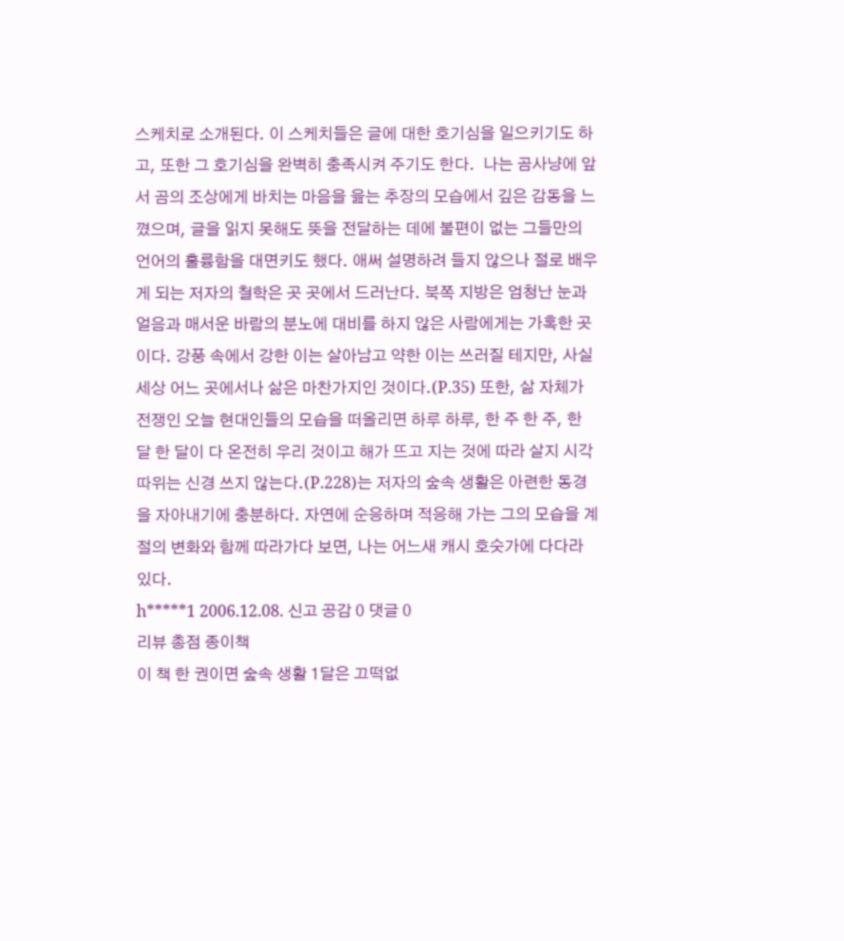스케치로 소개된다. 이 스케치들은 글에 대한 호기심을 일으키기도 하고, 또한 그 호기심을 완벽히 충족시켜 주기도 한다.  나는 곰사냥에 앞서 곰의 조상에게 바치는 마음을 읊는 추장의 모습에서 깊은 감동을 느꼈으며, 글을 읽지 못해도 뜻을 전달하는 데에 불편이 없는 그들만의 언어의 훌륭함을 대면키도 했다. 애써 설명하려 들지 않으나 절로 배우게 되는 저자의 철학은 곳 곳에서 드러난다. 북쪽 지방은 엄청난 눈과 얼음과 매서운 바람의 분노에 대비를 하지 않은 사람에게는 가혹한 곳이다. 강풍 속에서 강한 이는 살아남고 약한 이는 쓰러질 테지만, 사실 세상 어느 곳에서나 삶은 마찬가지인 것이다.(P.35) 또한, 삶 자체가 전쟁인 오늘 현대인들의 모습을 떠올리면 하루 하루, 한 주 한 주, 한 달 한 달이 다 온전히 우리 것이고 해가 뜨고 지는 것에 따라 살지 시각 따위는 신경 쓰지 않는다.(P.228)는 저자의 숲속 생활은 아련한 동경을 자아내기에 충분하다. 자연에 순응하며 적응해 가는 그의 모습을 계절의 변화와 함께 따라가다 보면, 나는 어느새 캐시 호숫가에 다다라 있다.
h*****1 2006.12.08. 신고 공감 0 댓글 0
리뷰 총점 종이책
이 책 한 권이면 숲속 생활 1달은 끄떡없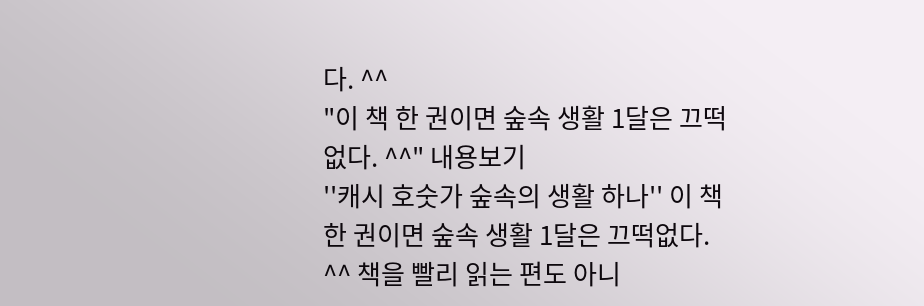다. ^^
"이 책 한 권이면 숲속 생활 1달은 끄떡없다. ^^" 내용보기
''캐시 호숫가 숲속의 생활 하나'' 이 책 한 권이면 숲속 생활 1달은 끄떡없다. ^^ 책을 빨리 읽는 편도 아니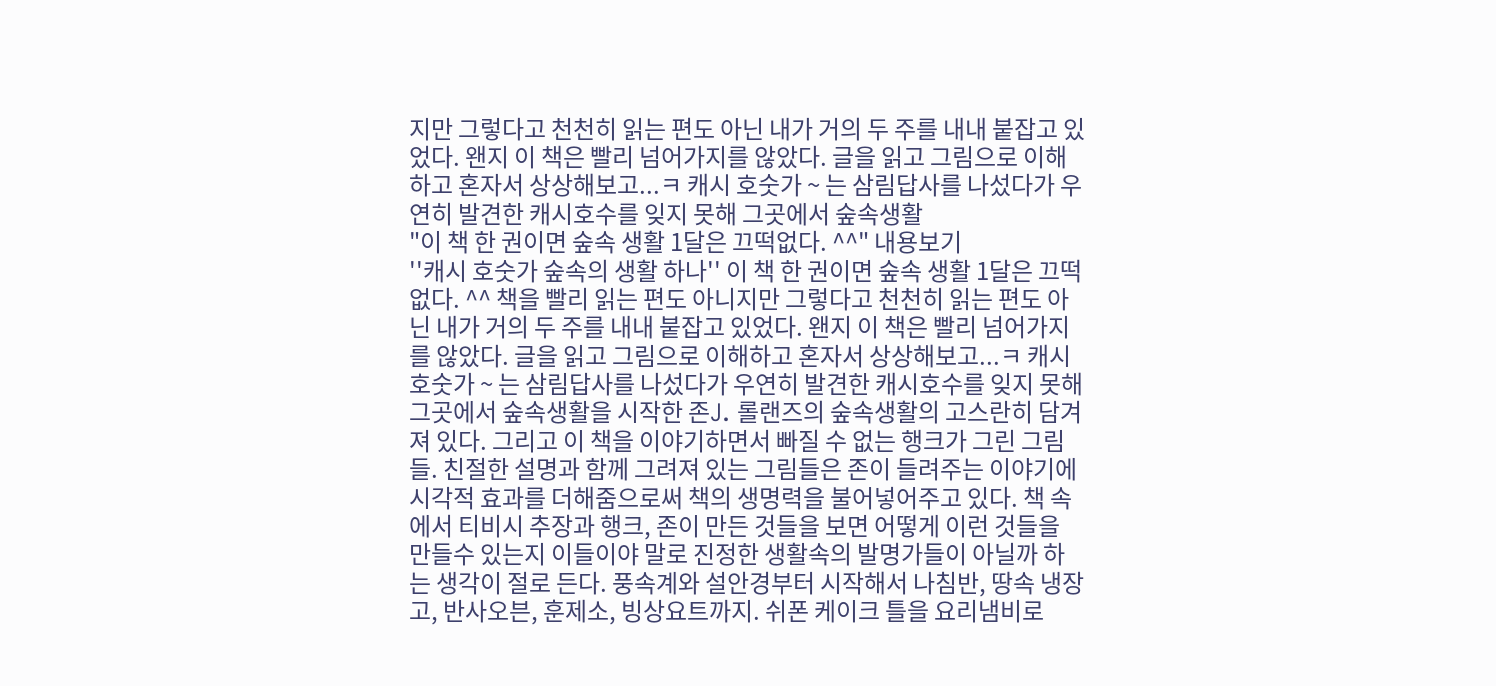지만 그렇다고 천천히 읽는 편도 아닌 내가 거의 두 주를 내내 붙잡고 있었다. 왠지 이 책은 빨리 넘어가지를 않았다. 글을 읽고 그림으로 이해하고 혼자서 상상해보고...ㅋ 캐시 호숫가 ~ 는 삼림답사를 나섰다가 우연히 발견한 캐시호수를 잊지 못해 그곳에서 숲속생활
"이 책 한 권이면 숲속 생활 1달은 끄떡없다. ^^" 내용보기
''캐시 호숫가 숲속의 생활 하나'' 이 책 한 권이면 숲속 생활 1달은 끄떡없다. ^^ 책을 빨리 읽는 편도 아니지만 그렇다고 천천히 읽는 편도 아닌 내가 거의 두 주를 내내 붙잡고 있었다. 왠지 이 책은 빨리 넘어가지를 않았다. 글을 읽고 그림으로 이해하고 혼자서 상상해보고...ㅋ 캐시 호숫가 ~ 는 삼림답사를 나섰다가 우연히 발견한 캐시호수를 잊지 못해 그곳에서 숲속생활을 시작한 존J. 롤랜즈의 숲속생활의 고스란히 담겨져 있다. 그리고 이 책을 이야기하면서 빠질 수 없는 행크가 그린 그림들. 친절한 설명과 함께 그려져 있는 그림들은 존이 들려주는 이야기에 시각적 효과를 더해줌으로써 책의 생명력을 불어넣어주고 있다. 책 속에서 티비시 추장과 행크, 존이 만든 것들을 보면 어떻게 이런 것들을 만들수 있는지 이들이야 말로 진정한 생활속의 발명가들이 아닐까 하는 생각이 절로 든다. 풍속계와 설안경부터 시작해서 나침반, 땅속 냉장고, 반사오븐, 훈제소, 빙상요트까지. 쉬폰 케이크 틀을 요리냄비로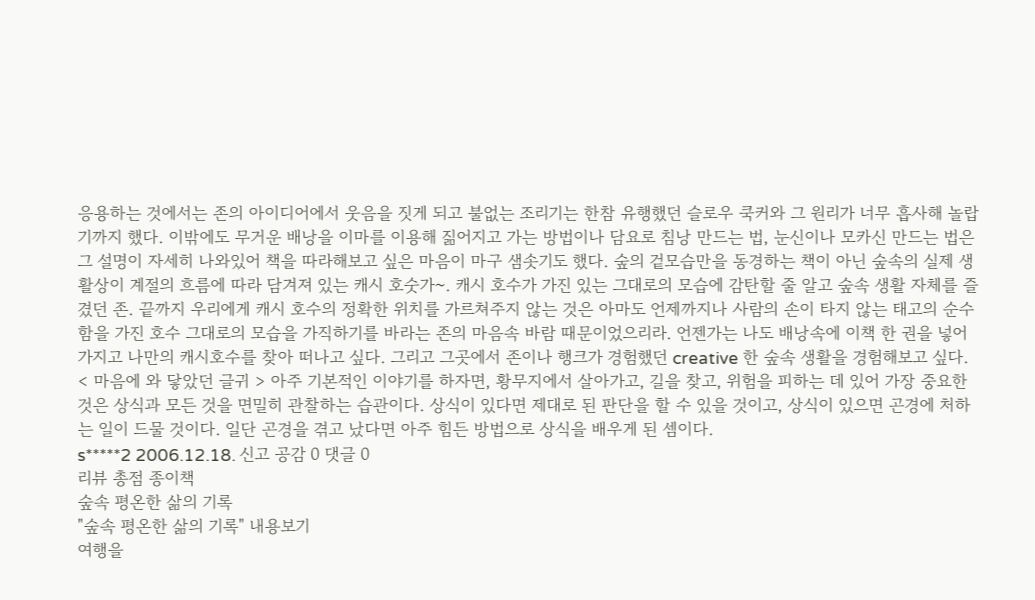응용하는 것에서는 존의 아이디어에서 웃음을 짓게 되고 불없는 조리기는 한참 유행했던 슬로우 쿡커와 그 원리가 너무 흡사해 놀랍기까지 했다. 이밖에도 무거운 배낭을 이마를 이용해 짊어지고 가는 방법이나 담요로 침낭 만드는 법, 눈신이나 모카신 만드는 법은 그 설명이 자세히 나와있어 책을 따라해보고 싶은 마음이 마구 샘솟기도 했다. 숲의 겉모습만을 동경하는 책이 아닌 숲속의 실제 생활상이 계절의 흐름에 따라 담겨져 있는 캐시 호숫가~. 캐시 호수가 가진 있는 그대로의 모습에 감탄할 줄 알고 숲속 생활 자체를 즐겼던 존. 끝까지 우리에게 캐시 호수의 정확한 위치를 가르쳐주지 않는 것은 아마도 언제까지나 사람의 손이 타지 않는 태고의 순수함을 가진 호수 그대로의 모습을 가직하기를 바라는 존의 마음속 바람 때문이었으리라. 언젠가는 나도 배낭속에 이책 한 권을 넣어가지고 나만의 캐시호수를 찾아 떠나고 싶다. 그리고 그곳에서 존이나 행크가 경험했던 creative 한 숲속 생활을 경험해보고 싶다. < 마음에 와 닿았던 글귀 > 아주 기본적인 이야기를 하자면, 황무지에서 살아가고, 길을 찾고, 위험을 피하는 데 있어 가장 중요한 것은 상식과 모든 것을 면밀히 관찰하는 습관이다. 상식이 있다면 제대로 된 판단을 할 수 있을 것이고, 상식이 있으면 곤경에 처하는 일이 드물 것이다. 일단 곤경을 겪고 났다면 아주 힘든 방법으로 상식을 배우게 된 셈이다.
s*****2 2006.12.18. 신고 공감 0 댓글 0
리뷰 총점 종이책
숲속 평온한 삶의 기록
"숲속 평온한 삶의 기록" 내용보기
여행을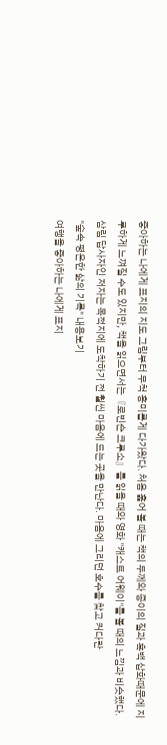좋아하는 나에게 표지의 지도 그림부터 무척 흥미롭게 다가왔다. 처음 훑어 볼 때는 책의 두께와 종이의 질과 흑백 삽화때문에 지루하게 느껴질 수도 있지만, 책을 읽으면서는『로빈슨 크루소』를 읽을 때와 영화 ''캐스트 어웨이''를 볼 때의 느낌과 비슷했다. 삼림 답사자인 저자는 목적지에 도착하기 전 훨씬 마음에 드는 곳을 만난다. 마음에 그리던 호수를 찾고 커다란
"숲속 평온한 삶의 기록" 내용보기
여행을 좋아하는 나에게 표지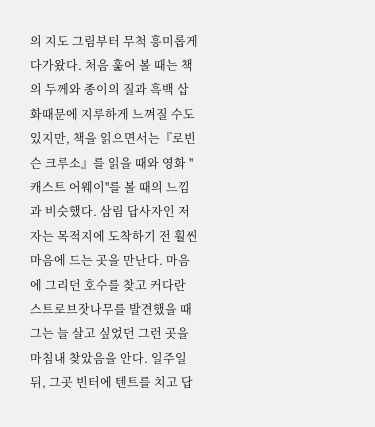의 지도 그림부터 무척 흥미롭게 다가왔다. 처음 훑어 볼 때는 책의 두께와 종이의 질과 흑백 삽화때문에 지루하게 느껴질 수도 있지만, 책을 읽으면서는『로빈슨 크루소』를 읽을 때와 영화 ''캐스트 어웨이''를 볼 때의 느낌과 비슷했다. 삼림 답사자인 저자는 목적지에 도착하기 전 훨씬 마음에 드는 곳을 만난다. 마음에 그리던 호수를 찾고 커다란 스트로브잣나무를 발견했을 때 그는 늘 살고 싶었던 그런 곳을 마침내 찾았음을 안다. 일주일 뒤, 그곳 빈터에 텐트를 치고 답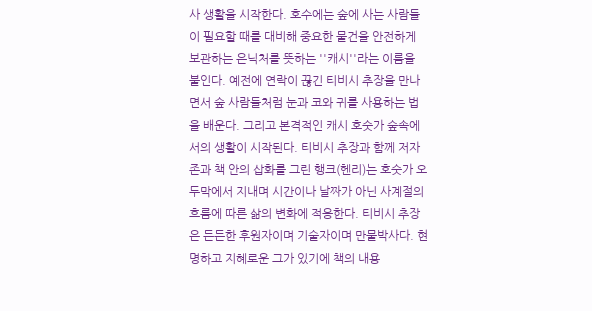사 생활을 시작한다. 호수에는 숲에 사는 사람들이 필요할 때를 대비해 중요한 물건을 안전하게 보관하는 은닉처를 뜻하는 ''캐시''라는 이름을 붙인다. 예전에 연락이 끊긴 티비시 추장을 만나면서 숲 사람들처럼 눈과 코와 귀를 사용하는 법을 배운다. 그리고 본격적인 캐시 호숫가 숲속에서의 생활이 시작된다. 티비시 추장과 함께 저자 존과 책 안의 삽화를 그린 행크(헨리)는 호숫가 오두막에서 지내며 시간이나 날짜가 아닌 사계절의 흐름에 따른 삶의 변화에 적응한다. 티비시 추장은 든든한 후원자이며 기술자이며 만물박사다. 현명하고 지혜로운 그가 있기에 책의 내용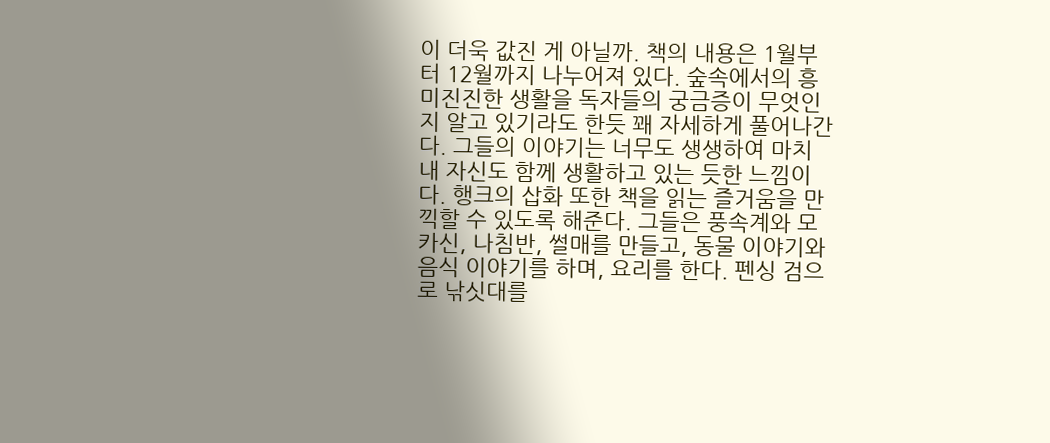이 더욱 값진 게 아닐까. 책의 내용은 1월부터 12월까지 나누어져 있다. 숲속에서의 흥미진진한 생활을 독자들의 궁금증이 무엇인지 알고 있기라도 한듯 꽤 자세하게 풀어나간다. 그들의 이야기는 너무도 생생하여 마치 내 자신도 함께 생활하고 있는 듯한 느낌이다. 행크의 삽화 또한 책을 읽는 즐거움을 만끽할 수 있도록 해준다. 그들은 풍속계와 모카신, 나침반, 썰매를 만들고, 동물 이야기와 음식 이야기를 하며, 요리를 한다. 펜싱 검으로 낚싯대를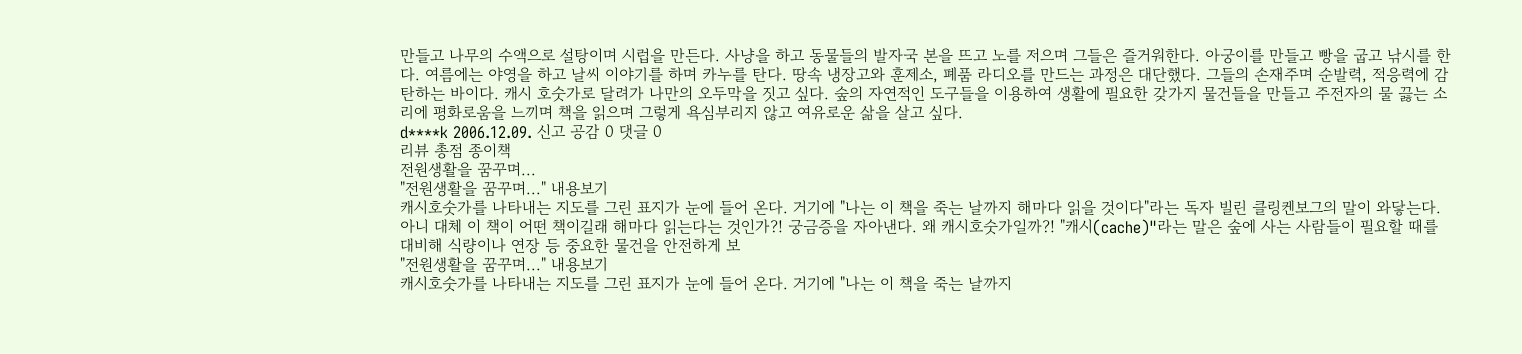만들고 나무의 수액으로 설탕이며 시럽을 만든다. 사냥을 하고 동물들의 발자국 본을 뜨고 노를 저으며 그들은 즐거워한다. 아궁이를 만들고 빵을 굽고 낚시를 한다. 여름에는 야영을 하고 날씨 이야기를 하며 카누를 탄다. 땅속 냉장고와 훈제소, 폐품 라디오를 만드는 과정은 대단했다. 그들의 손재주며 순발력, 적응력에 감탄하는 바이다. 캐시 호숫가로 달려가 나만의 오두막을 짓고 싶다. 숲의 자연적인 도구들을 이용하여 생활에 필요한 갖가지 물건들을 만들고 주전자의 물 끓는 소리에 평화로움을 느끼며 책을 읽으며 그렇게 욕심부리지 않고 여유로운 삶을 살고 싶다.
d****k 2006.12.09. 신고 공감 0 댓글 0
리뷰 총점 종이책
전원생활을 꿈꾸며...
"전원생활을 꿈꾸며..." 내용보기
캐시호숫가를 나타내는 지도를 그린 표지가 눈에 들어 온다. 거기에 "나는 이 책을 죽는 날까지 해마다 읽을 것이다"라는 독자 빌린 클링켄보그의 말이 와닿는다. 아니 대체 이 책이 어떤 책이길래 해마다 읽는다는 것인가?! 궁금증을 자아낸다. 왜 캐시호숫가일까?! "캐시(cache)"라는 말은 숲에 사는 사람들이 필요할 때를 대비해 식량이나 연장 등 중요한 물건을 안전하게 보
"전원생활을 꿈꾸며..." 내용보기
캐시호숫가를 나타내는 지도를 그린 표지가 눈에 들어 온다. 거기에 "나는 이 책을 죽는 날까지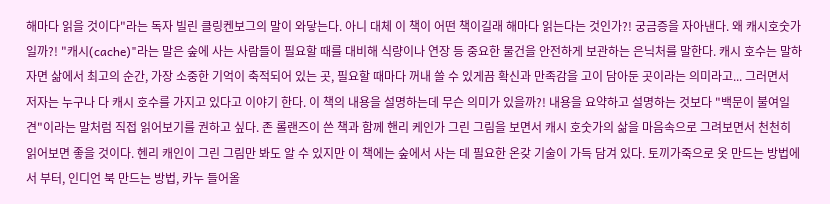해마다 읽을 것이다"라는 독자 빌린 클링켄보그의 말이 와닿는다. 아니 대체 이 책이 어떤 책이길래 해마다 읽는다는 것인가?! 궁금증을 자아낸다. 왜 캐시호숫가일까?! "캐시(cache)"라는 말은 숲에 사는 사람들이 필요할 때를 대비해 식량이나 연장 등 중요한 물건을 안전하게 보관하는 은닉처를 말한다. 캐시 호수는 말하자면 삶에서 최고의 순간, 가장 소중한 기억이 축적되어 있는 곳, 필요할 때마다 꺼내 쓸 수 있게끔 확신과 만족감을 고이 담아둔 곳이라는 의미라고... 그러면서 저자는 누구나 다 캐시 호수를 가지고 있다고 이야기 한다. 이 책의 내용을 설명하는데 무슨 의미가 있을까?! 내용을 요약하고 설명하는 것보다 "백문이 불여일견"이라는 말처럼 직접 읽어보기를 권하고 싶다. 존 롤랜즈이 쓴 책과 함께 핸리 케인가 그린 그림을 보면서 캐시 호숫가의 삶을 마음속으로 그려보면서 천천히 읽어보면 좋을 것이다. 헨리 캐인이 그린 그림만 봐도 알 수 있지만 이 책에는 숲에서 사는 데 필요한 온갖 기술이 가득 담겨 있다. 토끼가죽으로 옷 만드는 방법에서 부터, 인디언 북 만드는 방법, 카누 들어올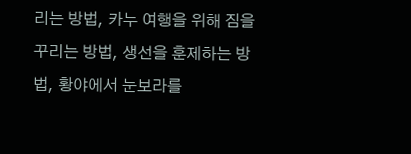리는 방법, 카누 여행을 위해 짐을 꾸리는 방법, 생선을 훈제하는 방법, 황야에서 눈보라를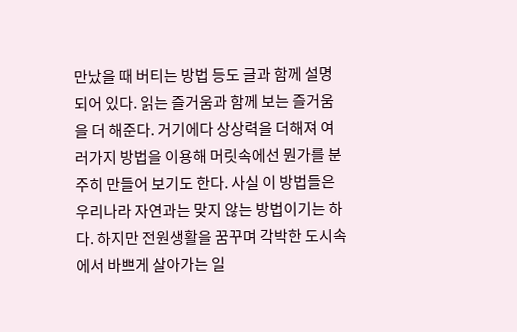만났을 때 버티는 방법 등도 글과 함께 설명되어 있다. 읽는 즐거움과 함께 보는 즐거움을 더 해준다. 거기에다 상상력을 더해져 여러가지 방법을 이용해 머릿속에선 뭔가를 분주히 만들어 보기도 한다. 사실 이 방법들은 우리나라 자연과는 맞지 않는 방법이기는 하다. 하지만 전원생활을 꿈꾸며 각박한 도시속에서 바쁘게 살아가는 일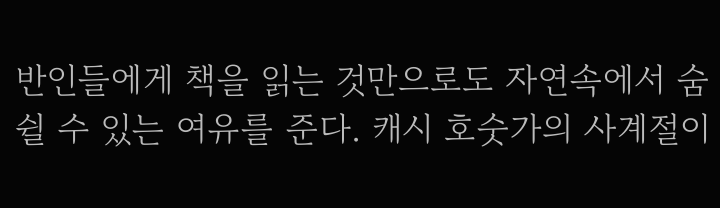반인들에게 책을 읽는 것만으로도 자연속에서 숨쉴 수 있는 여유를 준다. 캐시 호숫가의 사계절이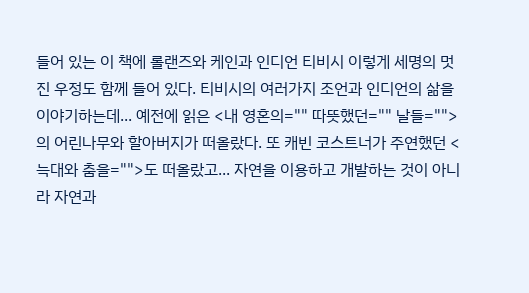들어 있는 이 책에 롤랜즈와 케인과 인디언 티비시 이렇게 세명의 멋진 우정도 함께 들어 있다. 티비시의 여러가지 조언과 인디언의 삶을 이야기하는데... 예전에 읽은 <내 영혼의="" 따뜻했던="" 날들="">의 어린나무와 할아버지가 떠올랐다. 또 캐빈 코스트너가 주연했던 <늑대와 춤을="">도 떠올랐고... 자연을 이용하고 개발하는 것이 아니라 자연과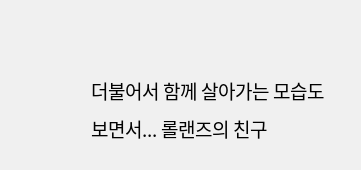더불어서 함께 살아가는 모습도 보면서... 롤랜즈의 친구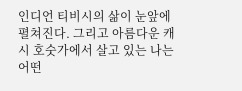인디언 티비시의 삶이 눈앞에 펼쳐진다. 그리고 아름다운 캐시 호숫가에서 살고 있는 나는 어떤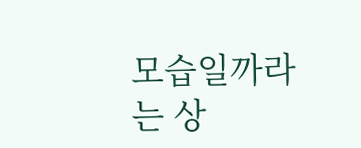모습일까라는 상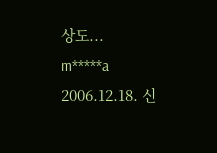상도...
m*****a 2006.12.18. 신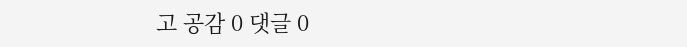고 공감 0 댓글 0